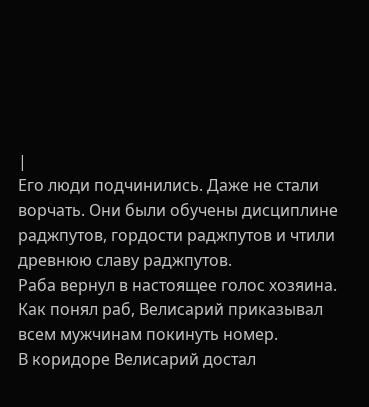|
Его люди подчинились. Даже не стали ворчать. Они были обучены дисциплине раджпутов, гордости раджпутов и чтили древнюю славу раджпутов.
Раба вернул в настоящее голос хозяина. Как понял раб, Велисарий приказывал всем мужчинам покинуть номер.
В коридоре Велисарий достал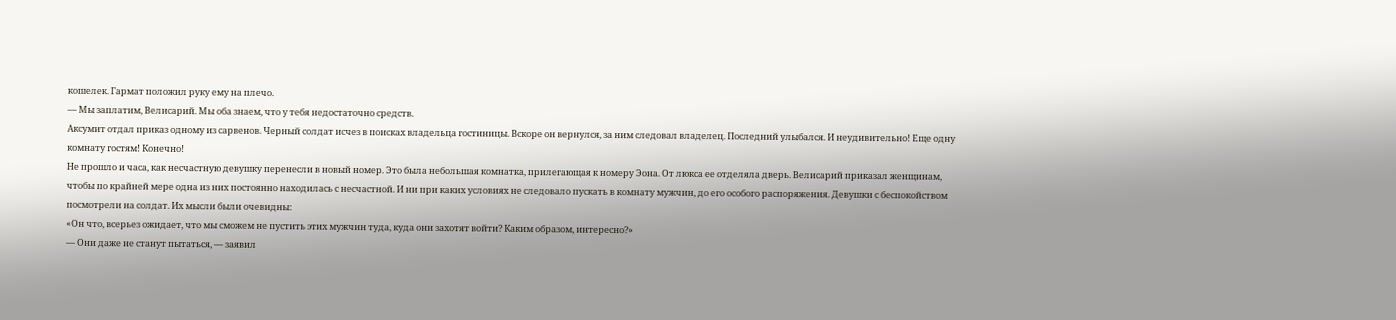кошелек. Гармат положил руку ему на плечо.
— Мы заплатим, Велисарий. Мы оба знаем, что у тебя недостаточно средств.
Аксумит отдал приказ одному из сарвенов. Черный солдат исчез в поисках владельца гостиницы. Вскоре он вернулся, за ним следовал владелец. Последний улыбался. И неудивительно! Еще одну комнату гостям! Конечно!
Не прошло и часа, как несчастную девушку перенесли в новый номер. Это была небольшая комнатка, прилегающая к номеру Эона. От люкса ее отделяла дверь. Велисарий приказал женщинам, чтобы по крайней мере одна из них постоянно находилась с несчастной. И ни при каких условиях не следовало пускать в комнату мужчин, до его особого распоряжения. Девушки с беспокойством посмотрели на солдат. Их мысли были очевидны:
«Он что, всерьез ожидает, что мы сможем не пустить этих мужчин туда, куда они захотят войти? Каким образом, интересно?»
— Они даже не станут пытаться, — заявил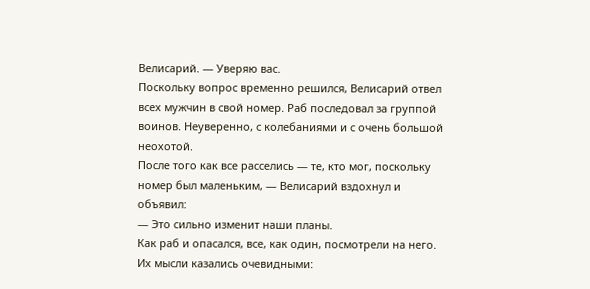Велисарий. — Уверяю вас.
Поскольку вопрос временно решился, Велисарий отвел всех мужчин в свой номер. Раб последовал за группой воинов. Неуверенно, с колебаниями и с очень большой неохотой.
После того как все расселись — те, кто мог, поскольку номер был маленьким, — Велисарий вздохнул и объявил:
— Это сильно изменит наши планы.
Как раб и опасался, все, как один, посмотрели на него. Их мысли казались очевидными: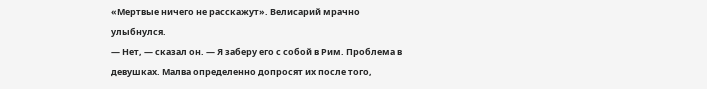«Мертвые ничего не расскажут». Велисарий мрачно улыбнулся.
— Нет, — сказал он. — Я заберу его с собой в Рим. Проблема в девушках. Малва определенно допросят их после того,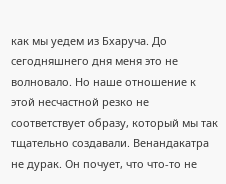как мы уедем из Бхаруча. До сегодняшнего дня меня это не волновало. Но наше отношение к этой несчастной резко не соответствует образу, который мы так тщательно создавали. Венандакатра не дурак. Он почует, что что-то не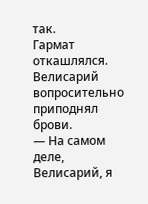так.
Гармат откашлялся. Велисарий вопросительно приподнял брови.
— На самом деле, Велисарий, я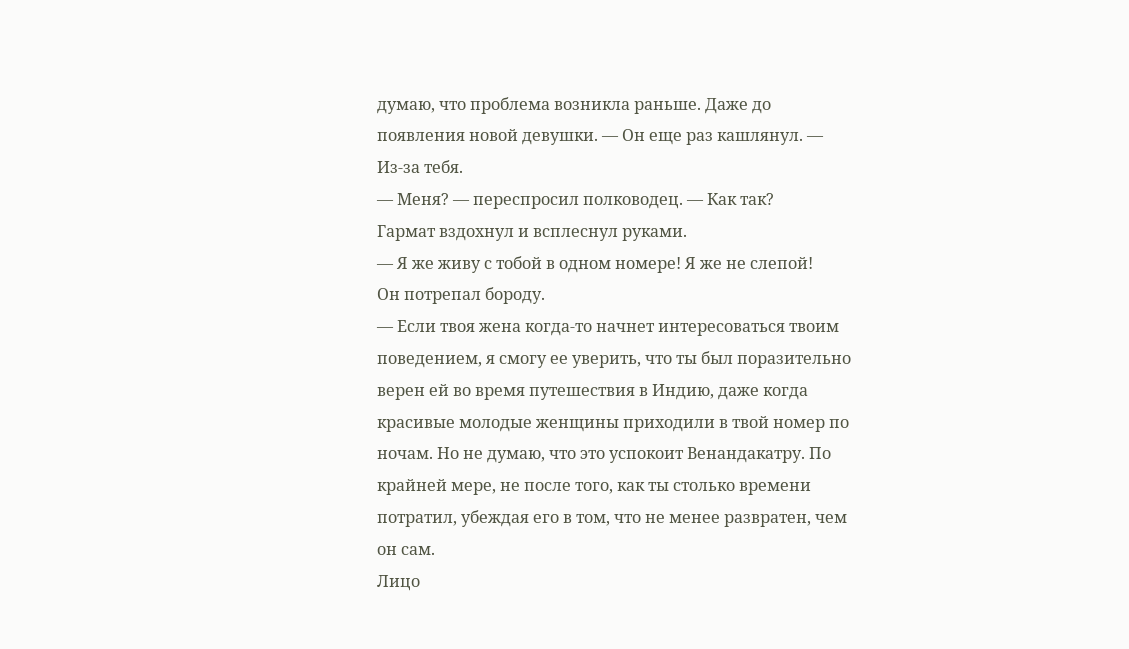думаю, что проблема возникла раньше. Даже до появления новой девушки. — Он еще раз кашлянул. — Из-за тебя.
— Меня? — переспросил полководец. — Как так?
Гармат вздохнул и всплеснул руками.
— Я же живу с тобой в одном номере! Я же не слепой!
Он потрепал бороду.
— Если твоя жена когда-то начнет интересоваться твоим поведением, я смогу ее уверить, что ты был поразительно верен ей во время путешествия в Индию, даже когда красивые молодые женщины приходили в твой номер по ночам. Но не думаю, что это успокоит Венандакатру. По крайней мере, не после того, как ты столько времени потратил, убеждая его в том, что не менее развратен, чем он сам.
Лицо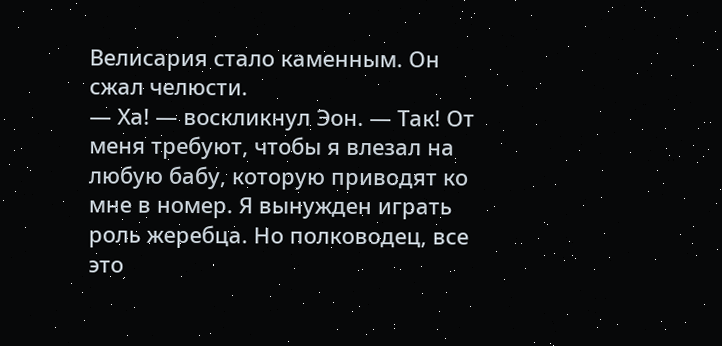Велисария стало каменным. Он сжал челюсти.
— Ха! — воскликнул Эон. — Так! От меня требуют, чтобы я влезал на любую бабу, которую приводят ко мне в номер. Я вынужден играть роль жеребца. Но полководец, все это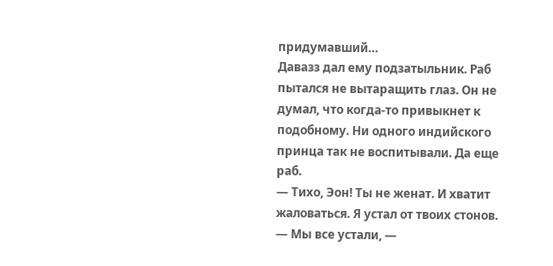придумавший…
Давазз дал ему подзатыльник. Раб пытался не вытаращить глаз. Он не думал, что когда-то привыкнет к подобному. Ни одного индийского принца так не воспитывали. Да еще раб.
— Тихо, Эон! Ты не женат. И хватит жаловаться. Я устал от твоих стонов.
— Мы все устали, —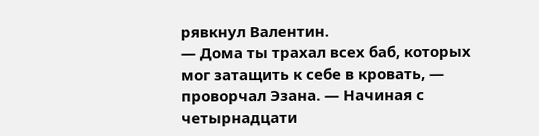рявкнул Валентин.
— Дома ты трахал всех баб, которых мог затащить к себе в кровать, — проворчал Эзана. — Начиная с четырнадцати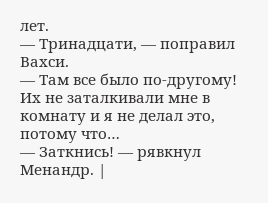лет.
— Тринадцати, — поправил Вахси.
— Там все было по-другому! Их не заталкивали мне в комнату и я не делал это, потому что…
— Заткнись! — рявкнул Менандр. |